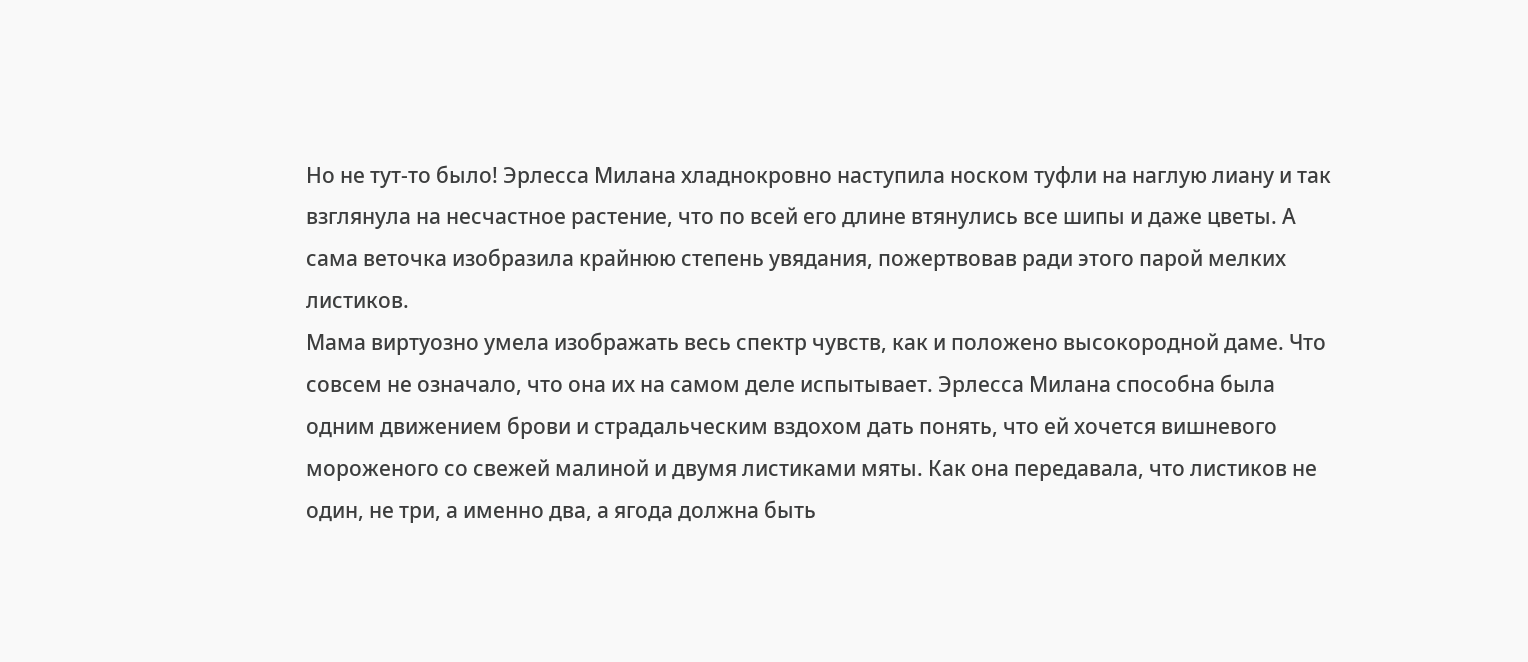Но не тут-то было! Эрлесса Милана хладнокровно наступила носком туфли на наглую лиану и так взглянула на несчастное растение, что по всей его длине втянулись все шипы и даже цветы. А сама веточка изобразила крайнюю степень увядания, пожертвовав ради этого парой мелких листиков.
Мама виртуозно умела изображать весь спектр чувств, как и положено высокородной даме. Что совсем не означало, что она их на самом деле испытывает. Эрлесса Милана способна была одним движением брови и страдальческим вздохом дать понять, что ей хочется вишневого мороженого со свежей малиной и двумя листиками мяты. Как она передавала, что листиков не один, не три, а именно два, а ягода должна быть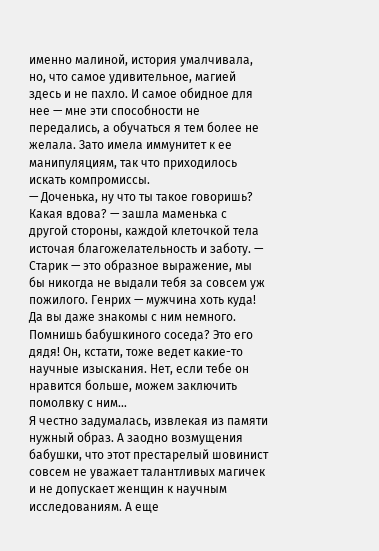именно малиной, история умалчивала, но, что самое удивительное, магией здесь и не пахло. И самое обидное для нее — мне эти способности не передались, а обучаться я тем более не желала. Зато имела иммунитет к ее манипуляциям, так что приходилось искать компромиссы.
— Доченька, ну что ты такое говоришь? Какая вдова? — зашла маменька с другой стороны, каждой клеточкой тела источая благожелательность и заботу. — Старик — это образное выражение, мы бы никогда не выдали тебя за совсем уж пожилого. Генрих — мужчина хоть куда! Да вы даже знакомы с ним немного. Помнишь бабушкиного соседа? Это его дядя! Он, кстати, тоже ведет какие-то научные изыскания. Нет, если тебе он нравится больше, можем заключить помолвку с ним…
Я честно задумалась, извлекая из памяти нужный образ. А заодно возмущения бабушки, что этот престарелый шовинист совсем не уважает талантливых магичек и не допускает женщин к научным исследованиям. А еще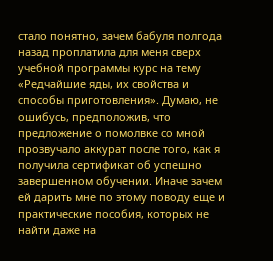стало понятно, зачем бабуля полгода назад проплатила для меня сверх учебной программы курс на тему «Редчайшие яды, их свойства и способы приготовления». Думаю, не ошибусь, предположив, что предложение о помолвке со мной прозвучало аккурат после того, как я получила сертификат об успешно завершенном обучении. Иначе зачем ей дарить мне по этому поводу еще и практические пособия, которых не найти даже на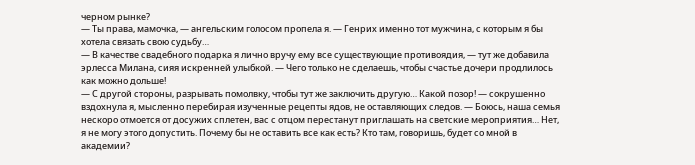черном рынке?
— Ты права, мамочка, — ангельским голосом пропела я. — Генрих именно тот мужчина, с которым я бы хотела связать свою судьбу…
— В качестве свадебного подарка я лично вручу ему все существующие противоядия, — тут же добавила эрлесса Милана, сияя искренней улыбкой. — Чего только не сделаешь, чтобы счастье дочери продлилось как можно дольше!
— С другой стороны, разрывать помолвку, чтобы тут же заключить другую… Какой позор! — сокрушенно вздохнула я, мысленно перебирая изученные рецепты ядов, не оставляющих следов. — Боюсь, наша семья нескоро отмоется от досужих сплетен, вас с отцом перестанут приглашать на светские мероприятия… Нет, я не могу этого допустить. Почему бы не оставить все как есть? Кто там, говоришь, будет со мной в академии?